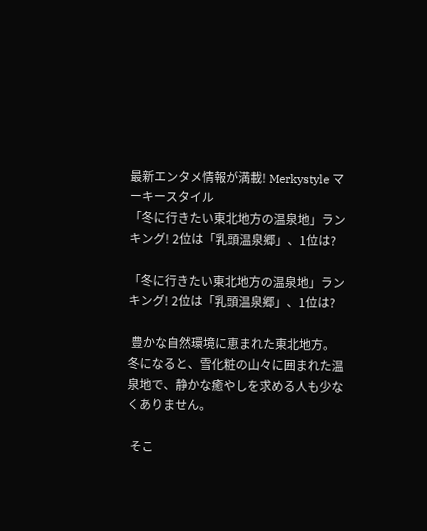最新エンタメ情報が満載! Merkystyle マーキースタイル
「冬に行きたい東北地方の温泉地」ランキング! 2位は「乳頭温泉郷」、1位は?

「冬に行きたい東北地方の温泉地」ランキング! 2位は「乳頭温泉郷」、1位は?

 豊かな自然環境に恵まれた東北地方。冬になると、雪化粧の山々に囲まれた温泉地で、静かな癒やしを求める人も少なくありません。

 そこ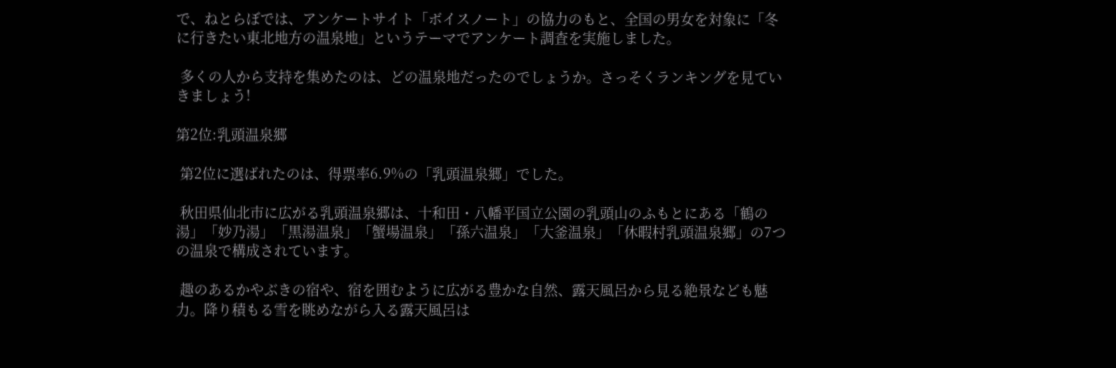で、ねとらぼでは、アンケートサイト「ボイスノート」の協力のもと、全国の男女を対象に「冬に行きたい東北地方の温泉地」というテーマでアンケート調査を実施しました。

 多くの人から支持を集めたのは、どの温泉地だったのでしょうか。さっそくランキングを見ていきましょう!

第2位:乳頭温泉郷

 第2位に選ばれたのは、得票率6.9%の「乳頭温泉郷」でした。

 秋田県仙北市に広がる乳頭温泉郷は、十和田・八幡平国立公園の乳頭山のふもとにある「鶴の湯」「妙乃湯」「黒湯温泉」「蟹場温泉」「孫六温泉」「大釜温泉」「休暇村乳頭温泉郷」の7つの温泉で構成されています。

 趣のあるかやぶきの宿や、宿を囲むように広がる豊かな自然、露天風呂から見る絶景なども魅力。降り積もる雪を眺めながら入る露天風呂は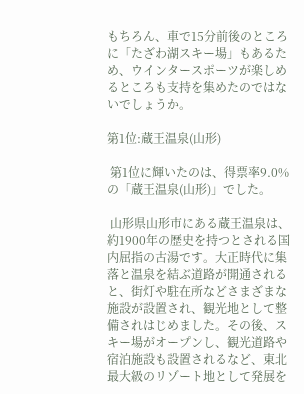もちろん、車で15分前後のところに「たざわ湖スキー場」もあるため、ウインタースポーツが楽しめるところも支持を集めたのではないでしょうか。

第1位:蔵王温泉(山形)

 第1位に輝いたのは、得票率9.0%の「蔵王温泉(山形)」でした。

 山形県山形市にある蔵王温泉は、約1900年の歴史を持つとされる国内屈指の古湯です。大正時代に集落と温泉を結ぶ道路が開通されると、街灯や駐在所などさまざまな施設が設置され、観光地として整備されはじめました。その後、スキー場がオープンし、観光道路や宿泊施設も設置されるなど、東北最大級のリゾート地として発展を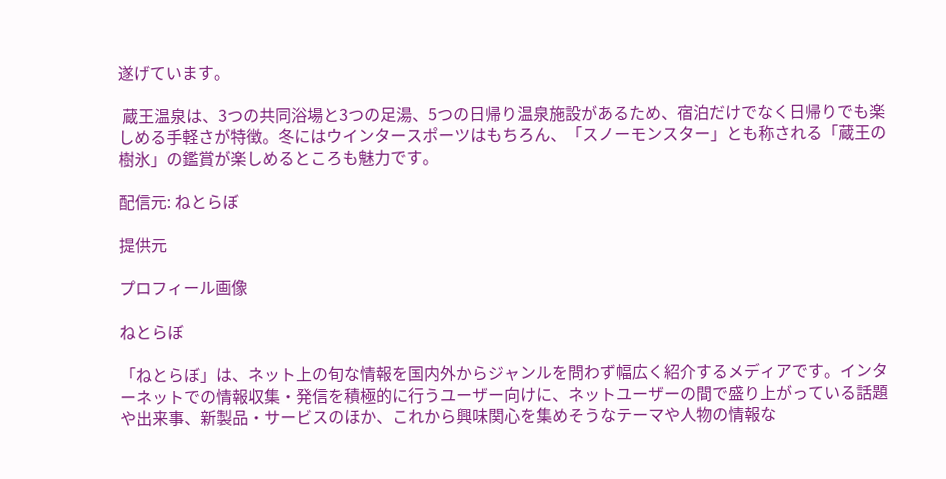遂げています。

 蔵王温泉は、3つの共同浴場と3つの足湯、5つの日帰り温泉施設があるため、宿泊だけでなく日帰りでも楽しめる手軽さが特徴。冬にはウインタースポーツはもちろん、「スノーモンスター」とも称される「蔵王の樹氷」の鑑賞が楽しめるところも魅力です。

配信元: ねとらぼ

提供元

プロフィール画像

ねとらぼ

「ねとらぼ」は、ネット上の旬な情報を国内外からジャンルを問わず幅広く紹介するメディアです。インターネットでの情報収集・発信を積極的に行うユーザー向けに、ネットユーザーの間で盛り上がっている話題や出来事、新製品・サービスのほか、これから興味関心を集めそうなテーマや人物の情報な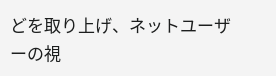どを取り上げ、ネットユーザーの視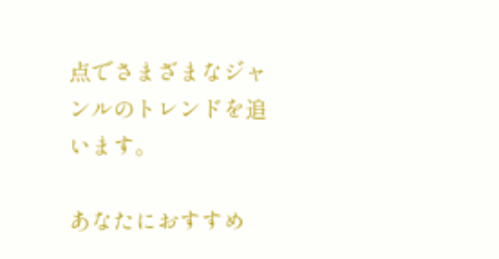点でさまざまなジャンルのトレンドを追います。

あなたにおすすめ